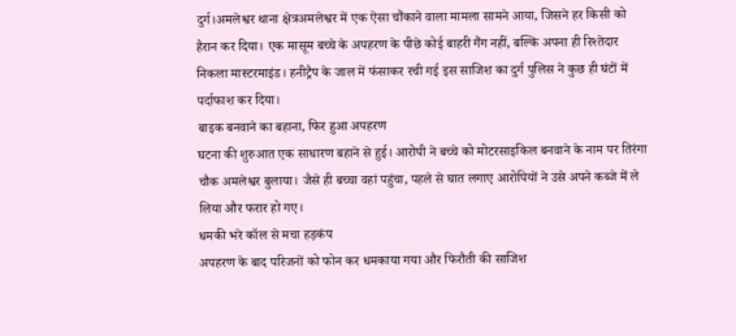दुर्ग।अमलेश्वर थाना क्षेत्रअमलेश्वर में एक ऐसा चौंकाने वाला मामला सामने आया, जिसने हर किसी को हैरान कर दिया। एक मासूम बच्चे के अपहरण के पीछे कोई बाहरी गैंग नहीं, बल्कि अपना ही रिश्तेदार निकला मास्टरमाइंड। हनीट्रैप के जाल में फंसाकर रची गई इस साजिश का दुर्ग पुलिस ने कुछ ही घंटों में पर्दाफाश कर दिया।
बाइक बनवाने का बहाना, फिर हुआ अपहरण
घटना की शुरुआत एक साधारण बहाने से हुई। आरोपी ने बच्चे को मोटरसाइकिल बनवाने के नाम पर तिरंगा चौक अमलेश्वर बुलाया। जैसे ही बच्चा वहां पहुंचा, पहले से घात लगाए आरोपियों ने उसे अपने कब्जे में ले लिया और फरार हो गए।
धमकी भरे कॉल से मचा हड़कंप
अपहरण के बाद परिजनों को फोन कर धमकाया गया और फिरौती की साजिश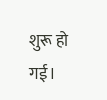शुरू हो गई।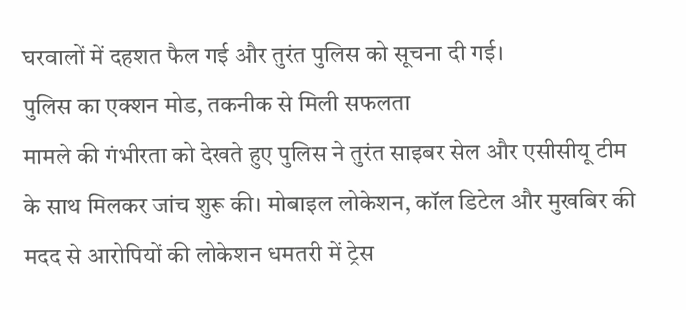घरवालों में दहशत फैल गई और तुरंत पुलिस को सूचना दी गई।
पुलिस का एक्शन मोड, तकनीक से मिली सफलता
मामले की गंभीरता को देखते हुए पुलिस ने तुरंत साइबर सेल और एसीसीयू टीम के साथ मिलकर जांच शुरू की। मोबाइल लोकेशन, कॉल डिटेल और मुखबिर की मदद से आरोपियों की लोकेशन धमतरी में ट्रेस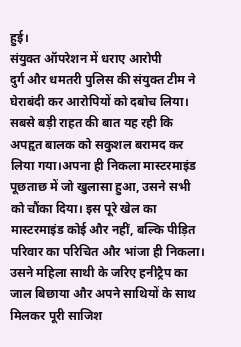हुई।
संयुक्त ऑपरेशन में धराए आरोपी
दुर्ग और धमतरी पुलिस की संयुक्त टीम ने घेराबंदी कर आरोपियों को दबोच लिया। सबसे बड़ी राहत की बात यह रही कि अपहृत बालक को सकुशल बरामद कर लिया गया।अपना ही निकला मास्टरमाइंड
पूछताछ में जो खुलासा हुआ, उसने सभी को चौंका दिया। इस पूरे खेल का मास्टरमाइंड कोई और नहीं, बल्कि पीड़ित परिवार का परिचित और भांजा ही निकला। उसने महिला साथी के जरिए हनीट्रैप का जाल बिछाया और अपने साथियों के साथ मिलकर पूरी साजिश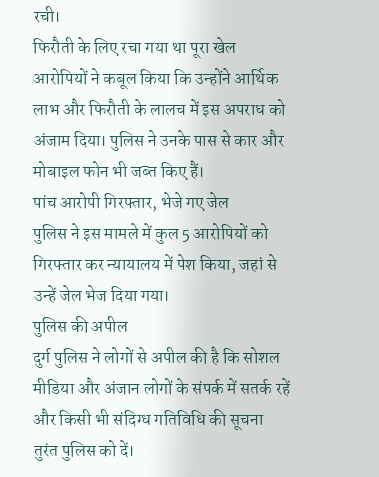रची।
फिरौती के लिए रचा गया था पूरा खेल
आरोपियों ने कबूल किया कि उन्होंने आर्थिक लाभ और फिरौती के लालच में इस अपराध को अंजाम दिया। पुलिस ने उनके पास से कार और मोबाइल फोन भी जब्त किए हैं।
पांच आरोपी गिरफ्तार, भेजे गए जेल
पुलिस ने इस मामले में कुल 5 आरोपियों को गिरफ्तार कर न्यायालय में पेश किया, जहां से उन्हें जेल भेज दिया गया।
पुलिस की अपील
दुर्ग पुलिस ने लोगों से अपील की है कि सोशल मीडिया और अंजान लोगों के संपर्क में सतर्क रहें और किसी भी संदिग्ध गतिविधि की सूचना तुरंत पुलिस को दें।